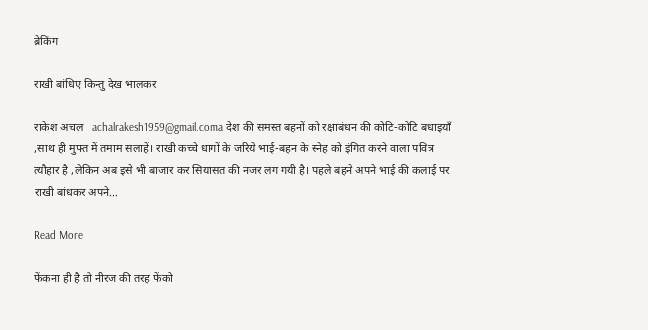ब्रेकिंग

राखी बांधिए किन्तु देख भालकर

राकेश अचल   achalrakesh1959@gmail.coma देश की समस्त बहनों को रक्षाबंधन की कोटि-कोटि बधाइयाँ ,साथ ही मुफ्त में तमाम सलाहें। राखी कच्चे धागों के जरिये भाई-बहन के स्नेह को इंगित करने वाला पवित्र त्यौहार है ,लेकिन अब इसे भी बाजार कर सियासत की नजर लग गयी है। पहले बहने अपने भाई की कलाई पर राखी बांधकर अपने…

Read More

फेंकना ही है तो नीरज की तरह फेंको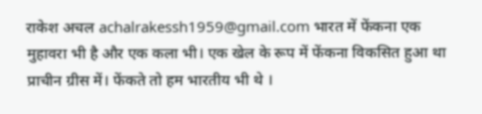राकेश अचल achalrakessh1959@gmail.com भारत में फेंकना एक मुहावरा भी है और एक कला भी। एक खेल के रूप में फेंकना विकसित हुआ था प्राचीन ग्रीस में। फेंकते तो हम भारतीय भी थे ।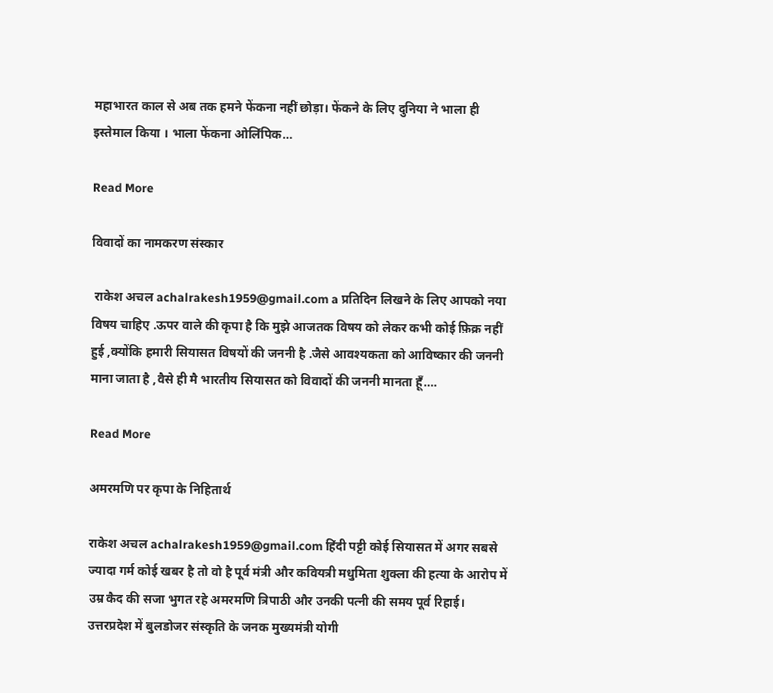महाभारत काल से अब तक हमने फेंकना नहीं छोड़ा। फेंकने के लिए दुनिया ने भाला ही इस्तेमाल किया । भाला फेंकना ओलिंपिक…

Read More

विवादों का नामकरण संस्कार

 राकेश अचल achalrakesh1959@gmail.com a प्रतिदिन लिखने के लिए आपको नया विषय चाहिए .ऊपर वाले की कृपा है कि मुझे आजतक विषय को लेकर कभी कोई फ़िक्र नहीं हुई ,क्योंकि हमारी सियासत विषयों की जननी है .जैसे आवश्यकता को आविष्कार की जननी माना जाता है ,वैसे ही मै भारतीय सियासत को विवादों की जननी मानता हूँ….

Read More

अमरमणि पर कृपा के निहितार्थ

राकेश अचल achalrakesh1959@gmail.com हिंदी पट्टी कोई सियासत में अगर सबसे ज्यादा गर्म कोई खबर है तो वो है पूर्व मंत्री और कवियत्री मधुमिता शुक्ला की हत्या के आरोप में उम्र कैद की सजा भुगत रहे अमरमणि त्रिपाठी और उनकी पत्नी की समय पूर्व रिहाई। उत्तरप्रदेश में बुलडोजर संस्कृति के जनक मुख्यमंत्री योगी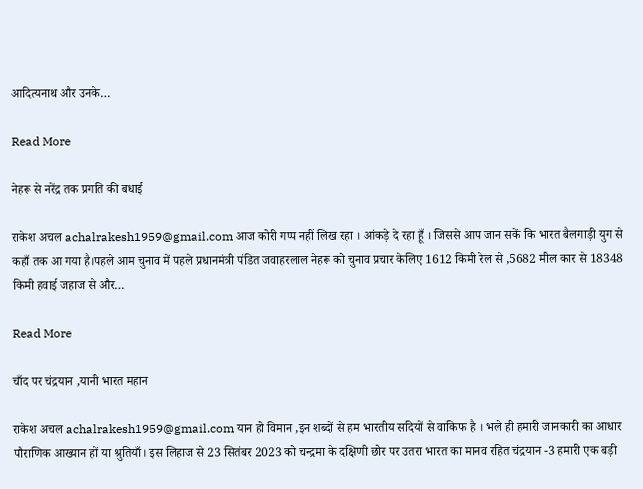आदित्यनाथ और उनके…

Read More

नेहरू से नरेंद्र तक प्रगति की बधाई

राकेश अचल achalrakesh1959@gmail.com आज कोरी गप्प नहीं लिख रहा । आंकड़े दे रहा हूँ । जिससे आप जान सकें कि भारत बैलगाड़ी युग से कहाँ तक आ गया है।पहले आम चुनाव में पहले प्रधानमंत्री पंडित जवाहरलाल नेहरू को चुनाव प्रचार केलिए 1612 किमी रेल से ,5682 मील कार से 18348 किमी हवाई जहाज से और…

Read More

चाँद पर चंद्रयान ,यानी भारत महान

राकेश अचल achalrakesh1959@gmail.com यान हो विमान ,इन शब्दों से हम भारतीय सदियों से वाकिफ है । भले ही हमारी जानकारी का आधार पौराणिक आख्यान हों या श्रुतियाँ। इस लिहाज से 23 सितंबर 2023 को चन्द्रमा के दक्षिणी छोर पर उतरा भारत का मानव रहित चंद्रयान -3 हमारी एक बड़ी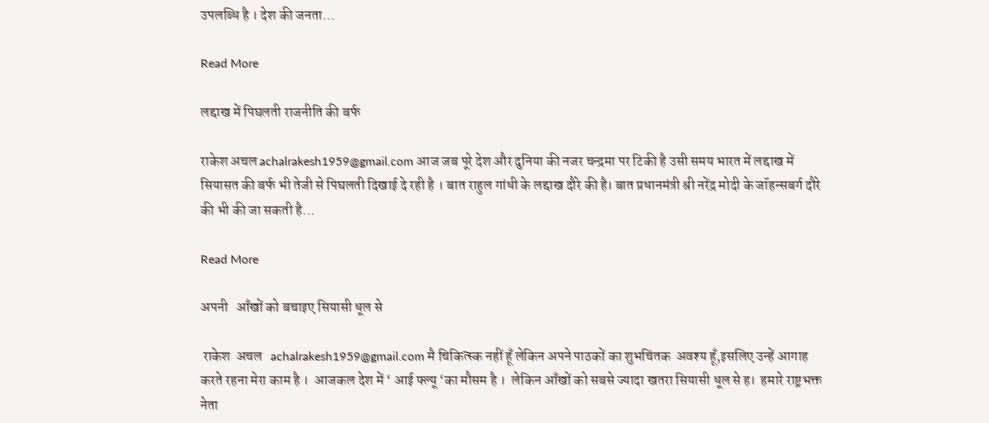उपलब्धि है । देश की जनता…

Read More

लद्दाख में पिघलती राजनीति की बर्फ

राकेश अचल achalrakesh1959@gmail.com आज जब पूरे देश और दुनिया की नजर चन्द्रमा पर टिकी है उसी समय भारत में लद्दाख में सियासत की बर्फ भी तेजी से पिघलती दिखाई दे रही है । बात राहुल गांधी के लद्दाख दौरे की है। बात प्रधानमंत्री श्री नरेंद्र मोदी के जॉहन्सबर्ग दौरे की भी की जा सकती है…

Read More

अपनी   आँखों को बचाइए सियासी धूल से

 राकेश  अचल   achalrakesh1959@gmail.com मै चिकित्स्क नहीं हूँ लेकिन अपने पाठकों का शुभचिंतक  अवश्य हूँ,इसलिए उन्हें आगाह करते रहना मेरा काम है ।  आजकल देश में ‘ आई फ्ल्यू ‘का मौसम है ।  लेकिन आँखों को सबसे ज्यादा खतरा सियासी धूल से ह।  हमारे राष्ट्रभक्त नेता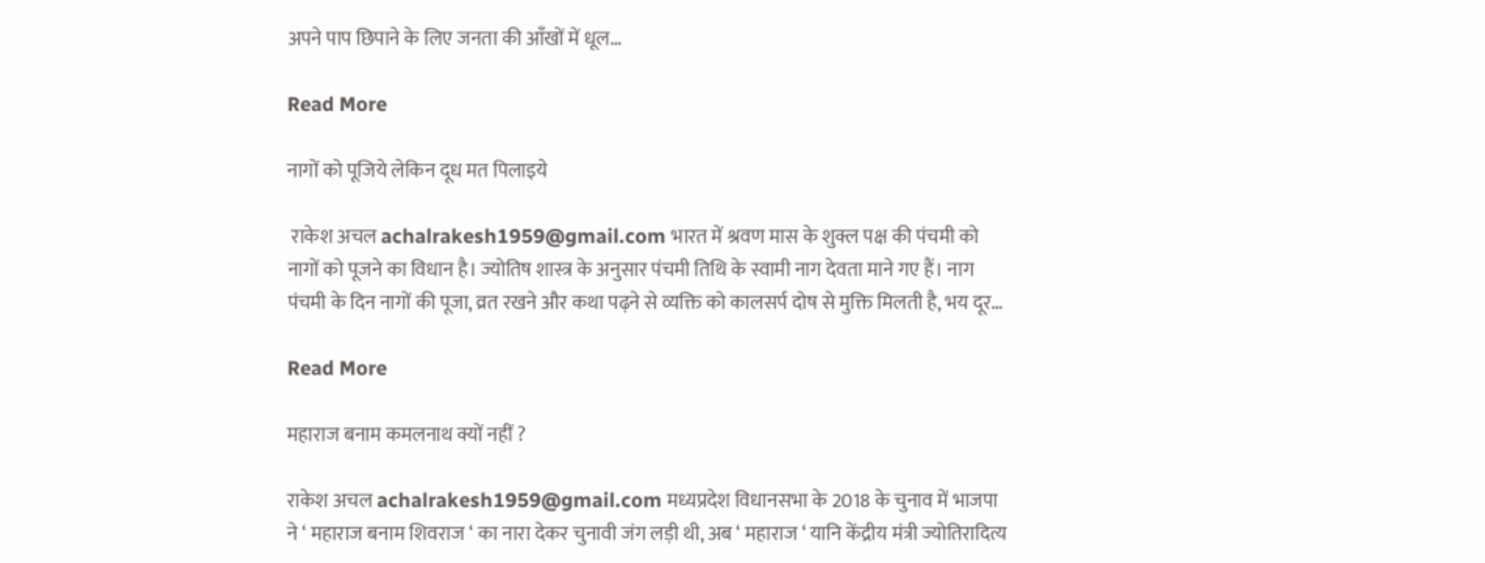अपने पाप छिपाने के लिए जनता की आँखों में धूल…

Read More

नागों को पूजिये लेकिन दूध मत पिलाइये

 राकेश अचल achalrakesh1959@gmail.com भारत में श्रवण मास के शुक्ल पक्ष की पंचमी को नागों को पूजने का विधान है। ज्योतिष शास्त्र के अनुसार पंचमी तिथि के स्वामी नाग देवता माने गए हैं। नाग पंचमी के दिन नागों की पूजा, व्रत रखने और कथा पढ़ने से व्यक्ति को कालसर्प दोष से मुक्ति मिलती है, भय दूर…

Read More

महाराज बनाम कमलनाथ क्यों नहीं ?

राकेश अचल achalrakesh1959@gmail.com मध्यप्रदेश विधानसभा के 2018 के चुनाव में भाजपा ने ‘ महाराज बनाम शिवराज ‘ का नारा देकर चुनावी जंग लड़ी थी, अब ‘ महाराज ‘ यानि केंद्रीय मंत्री ज्योतिरादित्य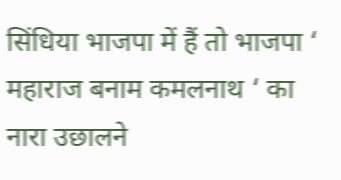सिंधिया भाजपा में हैं तो भाजपा ‘ महाराज बनाम कमलनाथ ‘ का नारा उछालने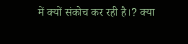में क्यों संकोच कर रही है।? क्या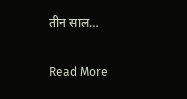तीन साल…

Read More